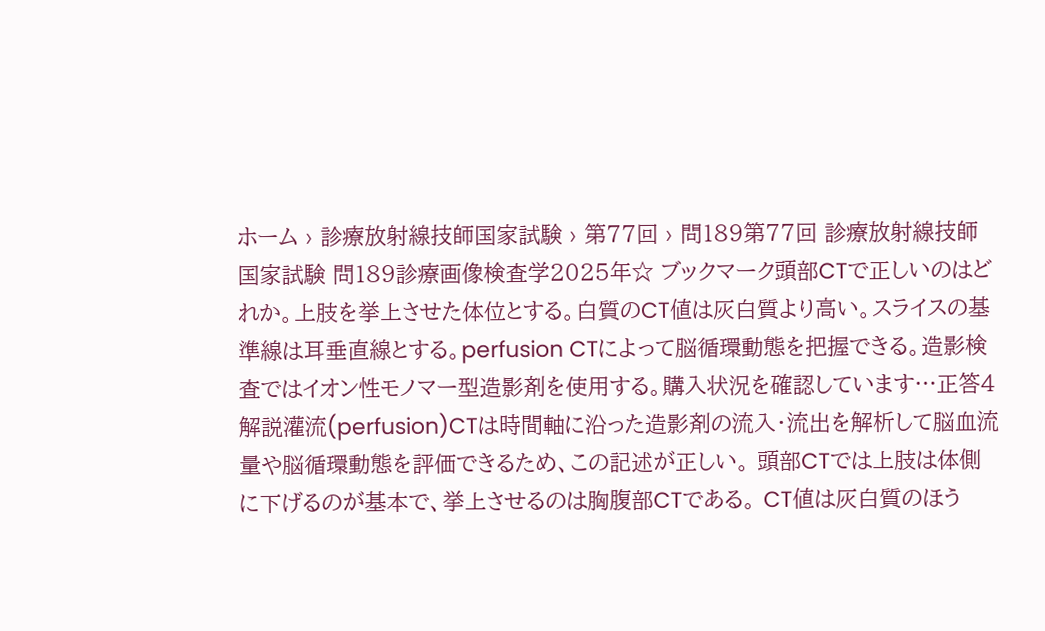ホーム › 診療放射線技師国家試験 › 第77回 › 問189第77回 診療放射線技師国家試験 問189診療画像検査学2025年☆ ブックマーク頭部CTで正しいのはどれか。上肢を挙上させた体位とする。白質のCT値は灰白質より高い。スライスの基準線は耳垂直線とする。perfusion CTによって脳循環動態を把握できる。造影検査ではイオン性モノマー型造影剤を使用する。購入状況を確認しています…正答4解説灌流(perfusion)CTは時間軸に沿った造影剤の流入・流出を解析して脳血流量や脳循環動態を評価できるため、この記述が正しい。 頭部CTでは上肢は体側に下げるのが基本で、挙上させるのは胸腹部CTである。 CT値は灰白質のほう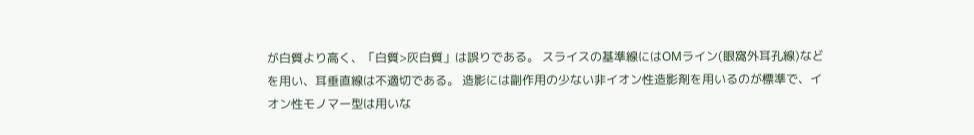が白質より高く、「白質>灰白質」は誤りである。 スライスの基準線にはOMライン(眼窩外耳孔線)などを用い、耳垂直線は不適切である。 造影には副作用の少ない非イオン性造影剤を用いるのが標準で、イオン性モノマー型は用いな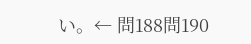い。← 問188問190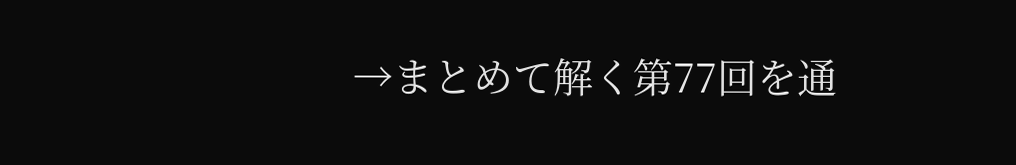→まとめて解く第77回を通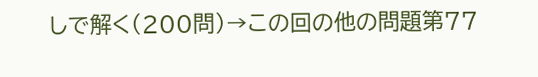しで解く(200問)→この回の他の問題第77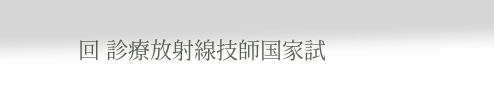回 診療放射線技師国家試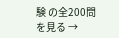験 の全200問を見る →